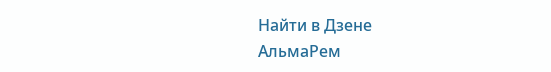Найти в Дзене
АльмаРем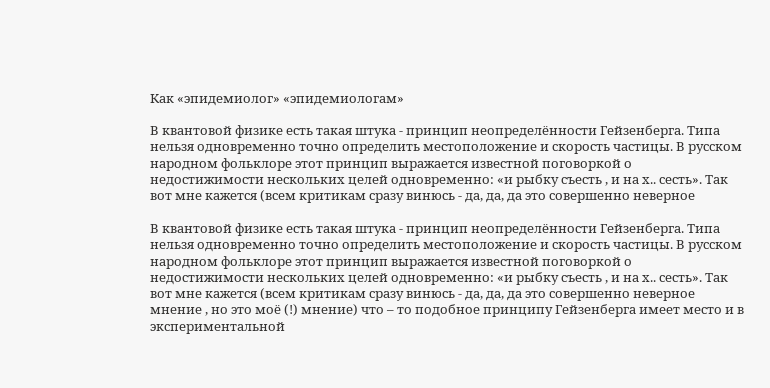Как «эпидемиолог» «эпидемиологам»

В квантовой физике есть такая штука - принцип неопределённости Гейзенберга. Типа нельзя одновременно точно определить местоположение и скорость частицы. В русском народном фольклоре этот принцип выражается известной поговоркой о недостижимости нескольких целей одновременно: «и рыбку съесть , и на х.. сесть». Так вот мне кажется (всем критикам сразу винюсь - да, да, да это совершенно неверное

В квантовой физике есть такая штука - принцип неопределённости Гейзенберга. Типа нельзя одновременно точно определить местоположение и скорость частицы. В русском народном фольклоре этот принцип выражается известной поговоркой о недостижимости нескольких целей одновременно: «и рыбку съесть , и на х.. сесть». Так вот мне кажется (всем критикам сразу винюсь - да, да, да это совершенно неверное мнение , но это моё (!) мнение) что – то подобное принципу Гейзенберга имеет место и в экспериментальной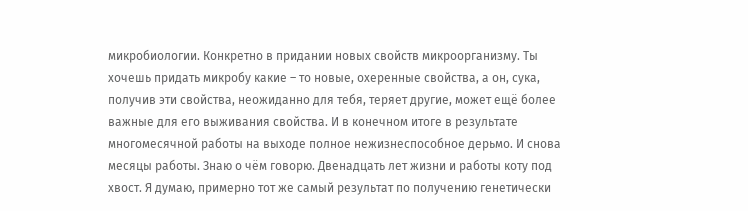микробиологии. Конкретно в придании новых свойств микроорганизму. Ты хочешь придать микробу какие – то новые, охеренные свойства, а он, сука, получив эти свойства, неожиданно для тебя, теряет другие, может ещё более важные для его выживания свойства. И в конечном итоге в результате многомесячной работы на выходе полное нежизнеспособное дерьмо. И снова месяцы работы. Знаю о чём говорю. Двенадцать лет жизни и работы коту под хвост. Я думаю, примерно тот же самый результат по получению генетически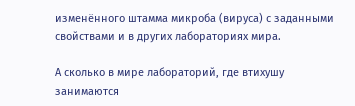изменённого штамма микроба (вируса) с заданными свойствами и в других лабораториях мира.

А сколько в мире лабораторий, где втихушу занимаются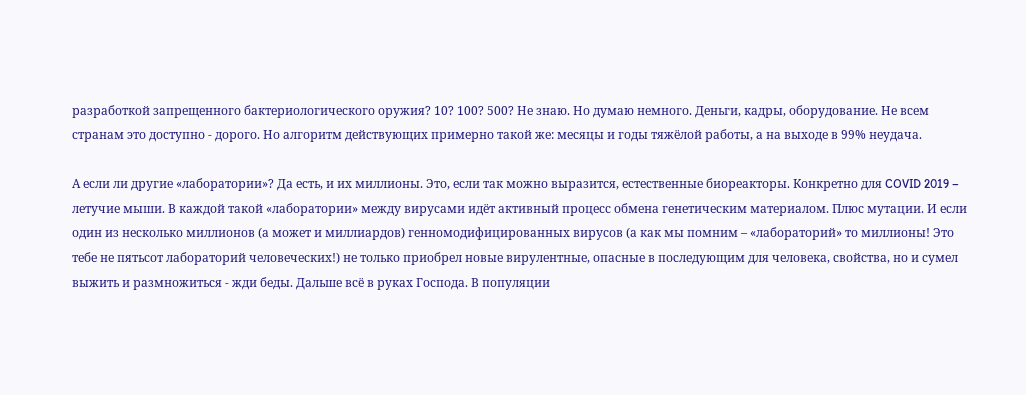разработкой запрещенного бактериологического оружия? 10? 100? 500? Не знаю. Но думаю немного. Деньги, кадры, оборудование. Не всем странам это доступно - дорого. Но алгоритм действующих примерно такой же: месяцы и годы тяжёлой работы, а на выходе в 99% неудача.

А если ли другие «лаборатории»? Да есть, и их миллионы. Это, если так можно выразится, естественные биореакторы. Конкретно для COVID 2019 – летучие мыши. В каждой такой «лаборатории» между вирусами идёт активный процесс обмена генетическим материалом. Плюс мутации. И если один из несколько миллионов (а может и миллиардов) генномодифицированных вирусов (а как мы помним – «лабораторий» то миллионы! Это тебе не пятьсот лабораторий человеческих!) не только приобрел новые вирулентные, опасные в последующим для человека, свойства, но и сумел выжить и размножиться - жди беды. Дальше всё в руках Господа. В популяции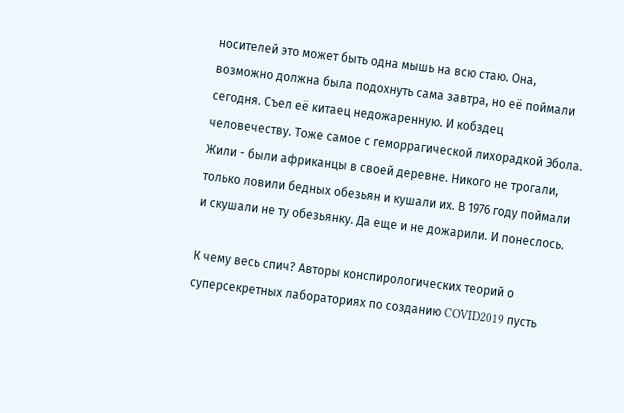носителей это может быть одна мышь на всю стаю. Она, возможно должна была подохнуть сама завтра, но её поймали сегодня. Съел её китаец недожаренную. И кобздец человечеству. Тоже самое с геморрагической лихорадкой Эбола. Жили - были африканцы в своей деревне. Никого не трогали, только ловили бедных обезьян и кушали их. В 1976 году поймали и скушали не ту обезьянку. Да еще и не дожарили. И понеслось.

К чему весь спич? Авторы конспирологических теорий о суперсекретных лабораториях по созданию COVID2019 пусть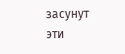засунут эти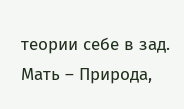теории себе в зад. Мать – Природа,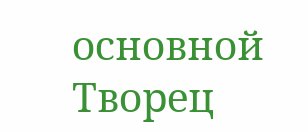основной Творец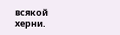всякой херни.